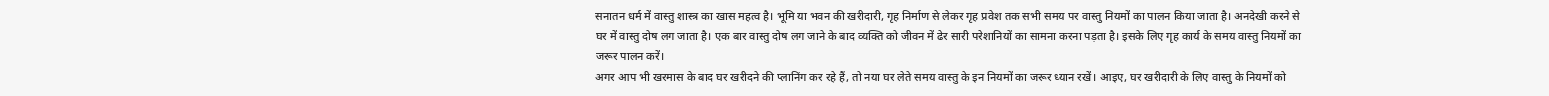सनातन धर्म में वास्तु शास्त्र का खास महत्व है। भूमि या भवन की खरीदारी, गृह निर्माण से लेकर गृह प्रवेश तक सभी समय पर वास्तु नियमों का पालन किया जाता है। अनदेखी करने से घर में वास्तु दोष लग जाता है। एक बार वास्तु दोष लग जाने के बाद व्यक्ति को जीवन में ढेर सारी परेशानियों का सामना करना पड़ता है। इसके लिए गृह कार्य के समय वास्तु नियमों का जरूर पालन करें।
अगर आप भी खरमास के बाद घर खरीदने की प्लानिंग कर रहे हैं, तो नया घर लेते समय वास्तु के इन नियमों का जरूर ध्यान रखें। आइए, घर खरीदारी के लिए वास्तु के नियमों को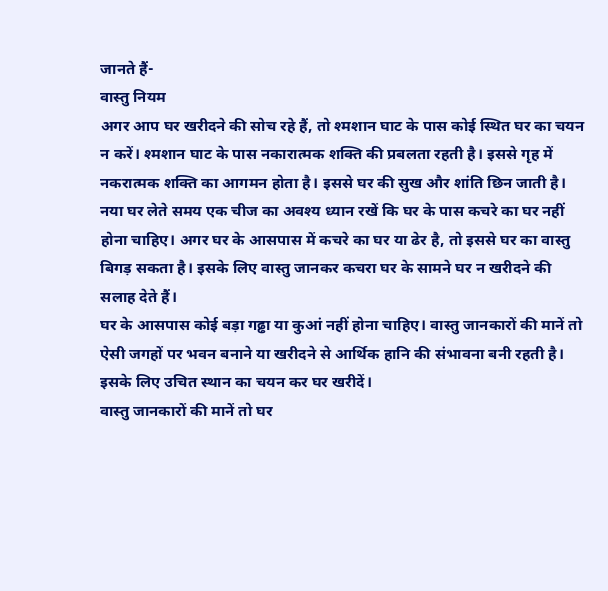जानते हैं-
वास्तु नियम
अगर आप घर खरीदने की सोच रहे हैं, तो श्मशान घाट के पास कोई स्थित घर का चयन न करें। श्मशान घाट के पास नकारात्मक शक्ति की प्रबलता रहती है। इससे गृह में नकरात्मक शक्ति का आगमन होता है। इससे घर की सुख और शांति छिन जाती है।
नया घर लेते समय एक चीज का अवश्य ध्यान रखें कि घर के पास कचरे का घर नहीं होना चाहिए। अगर घर के आसपास में कचरे का घर या ढेर है, तो इससे घर का वास्तु बिगड़ सकता है। इसके लिए वास्तु जानकर कचरा घर के सामने घर न खरीदने की सलाह देते हैं।
घर के आसपास कोई बड़ा गढ्ढा या कुआं नहीं होना चाहिए। वास्तु जानकारों की मानें तो ऐसी जगहों पर भवन बनाने या खरीदने से आर्थिक हानि की संभावना बनी रहती है। इसके लिए उचित स्थान का चयन कर घर खरीदें।
वास्तु जानकारों की मानें तो घर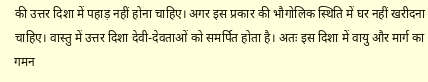की उत्तर दिशा में पहाड़ नहीं होना चाहिए। अगर इस प्रकार की भौगोलिक स्थिति में घर नहीं खरीदना चाहिए। वास्तु में उत्तर दिशा देवी-देवताओं को समर्पित होता है। अतः इस दिशा में वायु और मार्ग का गमन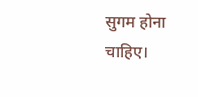सुगम होना चाहिए।